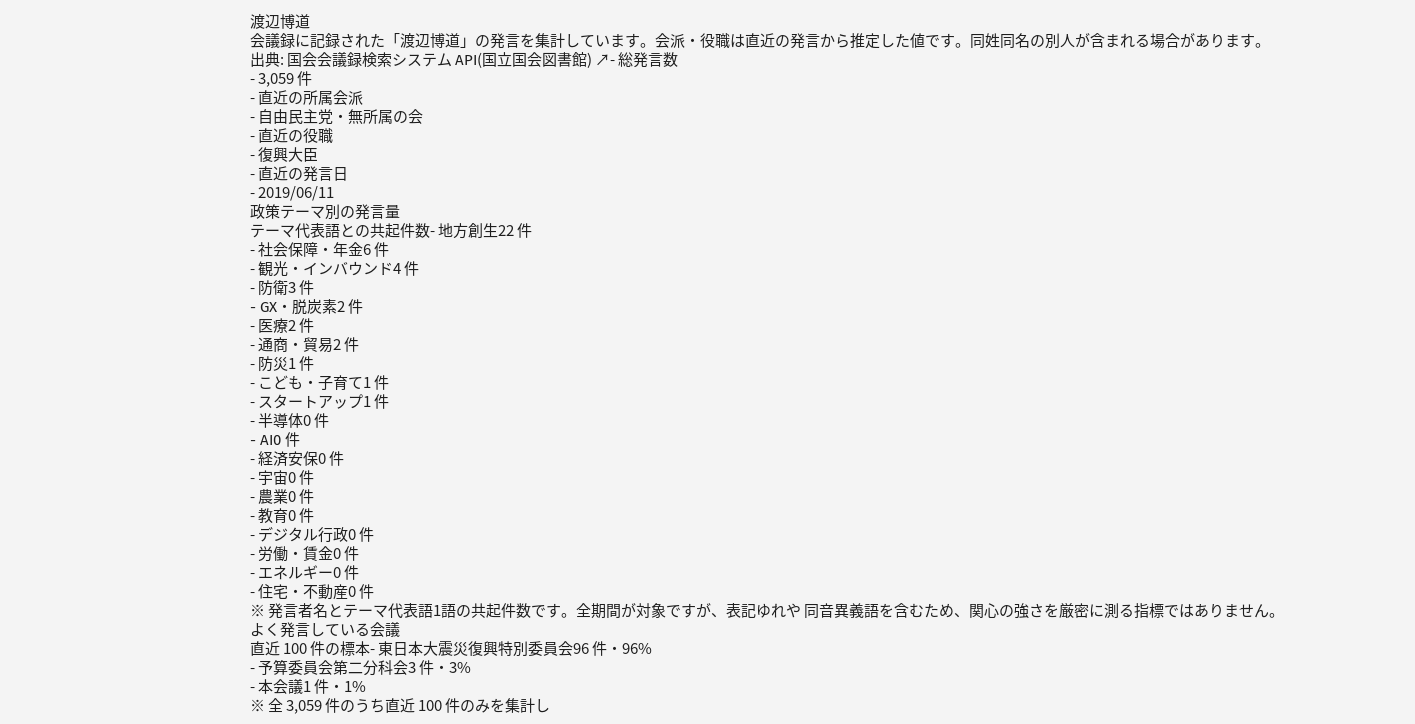渡辺博道
会議録に記録された「渡辺博道」の発言を集計しています。会派・役職は直近の発言から推定した値です。同姓同名の別人が含まれる場合があります。
出典: 国会会議録検索システム API(国立国会図書館) ↗- 総発言数
- 3,059 件
- 直近の所属会派
- 自由民主党・無所属の会
- 直近の役職
- 復興大臣
- 直近の発言日
- 2019/06/11
政策テーマ別の発言量
テーマ代表語との共起件数- 地方創生22 件
- 社会保障・年金6 件
- 観光・インバウンド4 件
- 防衛3 件
- GX・脱炭素2 件
- 医療2 件
- 通商・貿易2 件
- 防災1 件
- こども・子育て1 件
- スタートアップ1 件
- 半導体0 件
- AI0 件
- 経済安保0 件
- 宇宙0 件
- 農業0 件
- 教育0 件
- デジタル行政0 件
- 労働・賃金0 件
- エネルギー0 件
- 住宅・不動産0 件
※ 発言者名とテーマ代表語1語の共起件数です。全期間が対象ですが、表記ゆれや 同音異義語を含むため、関心の強さを厳密に測る指標ではありません。
よく発言している会議
直近 100 件の標本- 東日本大震災復興特別委員会96 件・96%
- 予算委員会第二分科会3 件・3%
- 本会議1 件・1%
※ 全 3,059 件のうち直近 100 件のみを集計し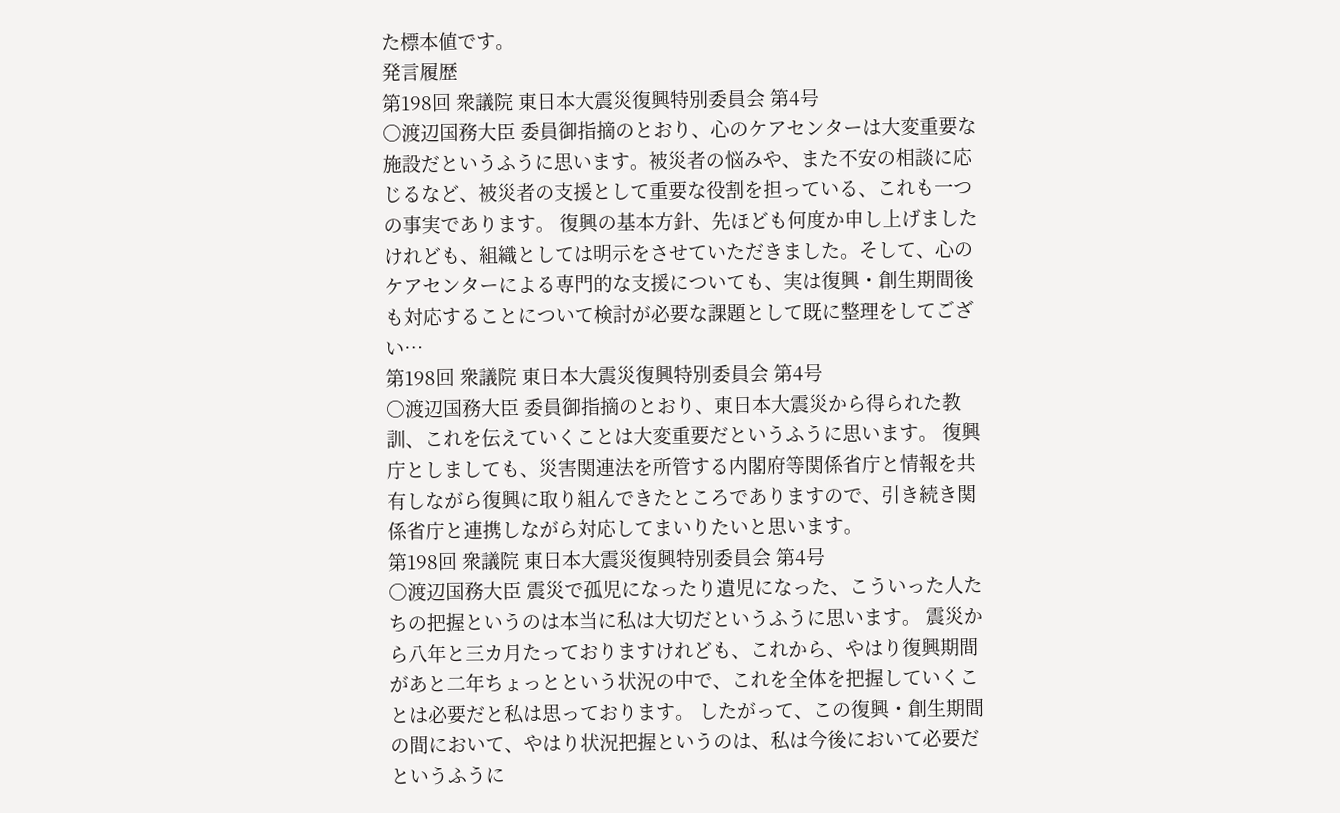た標本値です。
発言履歴
第198回 衆議院 東日本大震災復興特別委員会 第4号
○渡辺国務大臣 委員御指摘のとおり、心のケアセンターは大変重要な施設だというふうに思います。被災者の悩みや、また不安の相談に応じるなど、被災者の支援として重要な役割を担っている、これも一つの事実であります。 復興の基本方針、先ほども何度か申し上げましたけれども、組織としては明示をさせていただきました。そして、心のケアセンターによる専門的な支援についても、実は復興・創生期間後も対応することについて検討が必要な課題として既に整理をしてござい…
第198回 衆議院 東日本大震災復興特別委員会 第4号
○渡辺国務大臣 委員御指摘のとおり、東日本大震災から得られた教訓、これを伝えていくことは大変重要だというふうに思います。 復興庁としましても、災害関連法を所管する内閣府等関係省庁と情報を共有しながら復興に取り組んできたところでありますので、引き続き関係省庁と連携しながら対応してまいりたいと思います。
第198回 衆議院 東日本大震災復興特別委員会 第4号
○渡辺国務大臣 震災で孤児になったり遺児になった、こういった人たちの把握というのは本当に私は大切だというふうに思います。 震災から八年と三カ月たっておりますけれども、これから、やはり復興期間があと二年ちょっとという状況の中で、これを全体を把握していくことは必要だと私は思っております。 したがって、この復興・創生期間の間において、やはり状況把握というのは、私は今後において必要だというふうに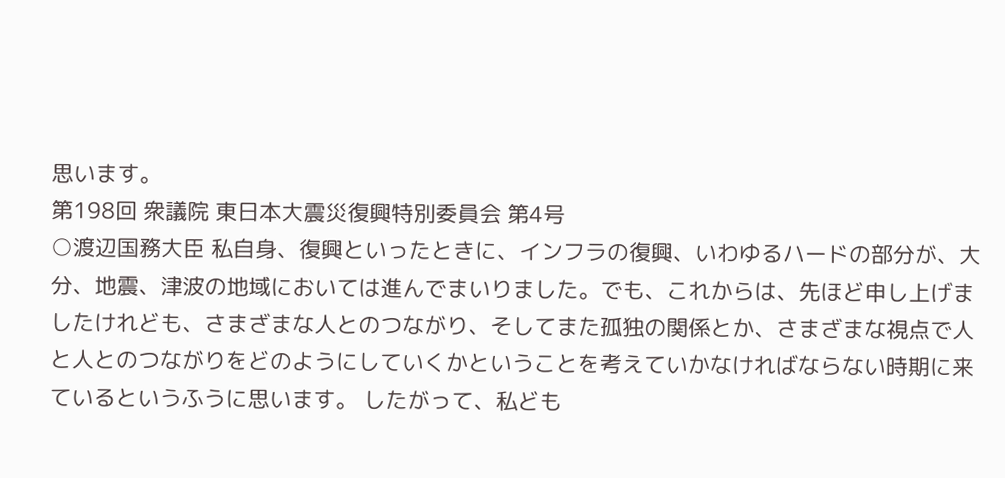思います。
第198回 衆議院 東日本大震災復興特別委員会 第4号
○渡辺国務大臣 私自身、復興といったときに、インフラの復興、いわゆるハードの部分が、大分、地震、津波の地域においては進んでまいりました。でも、これからは、先ほど申し上げましたけれども、さまざまな人とのつながり、そしてまた孤独の関係とか、さまざまな視点で人と人とのつながりをどのようにしていくかということを考えていかなければならない時期に来ているというふうに思います。 したがって、私ども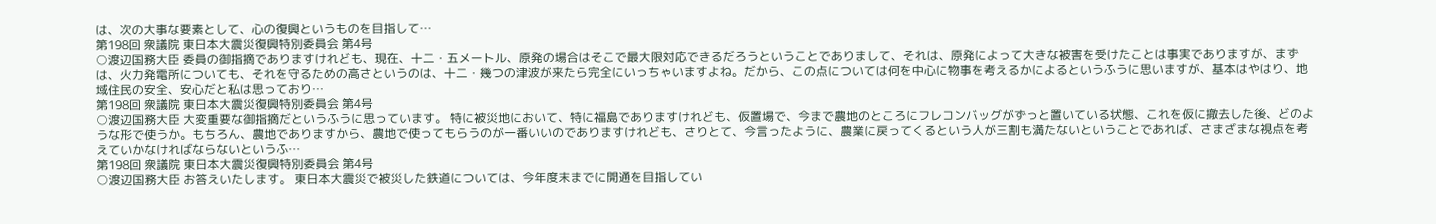は、次の大事な要素として、心の復興というものを目指して…
第198回 衆議院 東日本大震災復興特別委員会 第4号
○渡辺国務大臣 委員の御指摘でありますけれども、現在、十二・五メートル、原発の場合はそこで最大限対応できるだろうということでありまして、それは、原発によって大きな被害を受けたことは事実でありますが、まずは、火力発電所についても、それを守るための高さというのは、十二・幾つの津波が来たら完全にいっちゃいますよね。だから、この点については何を中心に物事を考えるかによるというふうに思いますが、基本はやはり、地域住民の安全、安心だと私は思っており…
第198回 衆議院 東日本大震災復興特別委員会 第4号
○渡辺国務大臣 大変重要な御指摘だというふうに思っています。 特に被災地において、特に福島でありますけれども、仮置場で、今まで農地のところにフレコンバッグがずっと置いている状態、これを仮に撤去した後、どのような形で使うか。もちろん、農地でありますから、農地で使ってもらうのが一番いいのでありますけれども、さりとて、今言ったように、農業に戻ってくるという人が三割も満たないということであれば、さまざまな視点を考えていかなければならないというふ…
第198回 衆議院 東日本大震災復興特別委員会 第4号
○渡辺国務大臣 お答えいたします。 東日本大震災で被災した鉄道については、今年度末までに開通を目指してい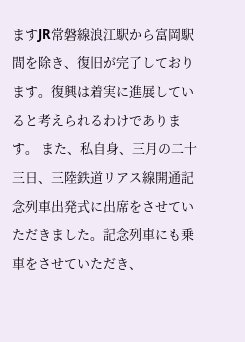ますJR常磐線浪江駅から富岡駅間を除き、復旧が完了しております。復興は着実に進展していると考えられるわけであります。 また、私自身、三月の二十三日、三陸鉄道リアス線開通記念列車出発式に出席をさせていただきました。記念列車にも乗車をさせていただき、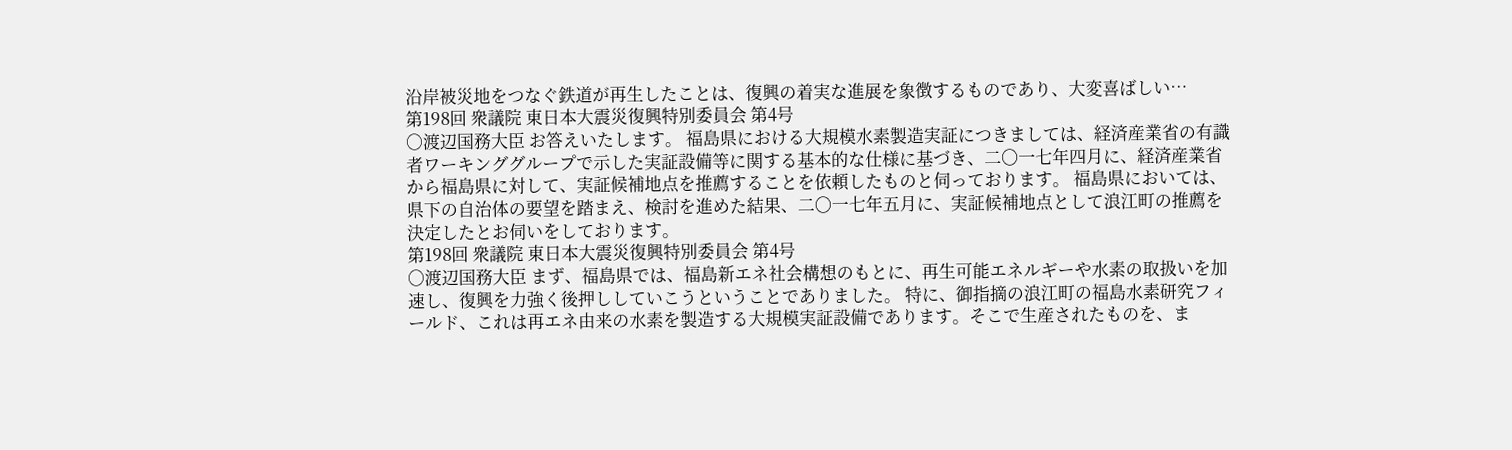沿岸被災地をつなぐ鉄道が再生したことは、復興の着実な進展を象徴するものであり、大変喜ばしい…
第198回 衆議院 東日本大震災復興特別委員会 第4号
○渡辺国務大臣 お答えいたします。 福島県における大規模水素製造実証につきましては、経済産業省の有識者ワーキンググループで示した実証設備等に関する基本的な仕様に基づき、二〇一七年四月に、経済産業省から福島県に対して、実証候補地点を推薦することを依頼したものと伺っております。 福島県においては、県下の自治体の要望を踏まえ、検討を進めた結果、二〇一七年五月に、実証候補地点として浪江町の推薦を決定したとお伺いをしております。
第198回 衆議院 東日本大震災復興特別委員会 第4号
○渡辺国務大臣 まず、福島県では、福島新エネ社会構想のもとに、再生可能エネルギーや水素の取扱いを加速し、復興を力強く後押ししていこうということでありました。 特に、御指摘の浪江町の福島水素研究フィールド、これは再エネ由来の水素を製造する大規模実証設備であります。そこで生産されたものを、ま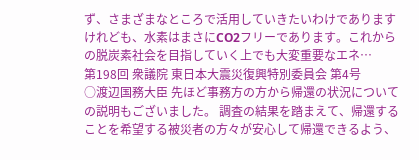ず、さまざまなところで活用していきたいわけでありますけれども、水素はまさにCO2フリーであります。これからの脱炭素社会を目指していく上でも大変重要なエネ…
第198回 衆議院 東日本大震災復興特別委員会 第4号
○渡辺国務大臣 先ほど事務方の方から帰還の状況についての説明もございました。 調査の結果を踏まえて、帰還することを希望する被災者の方々が安心して帰還できるよう、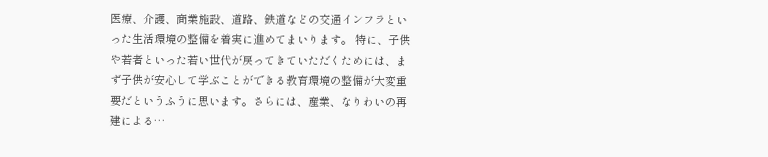医療、介護、商業施設、道路、鉄道などの交通インフラといった生活環境の整備を着実に進めてまいります。 特に、子供や若者といった若い世代が戻ってきていただくためには、まず子供が安心して学ぶことができる教育環境の整備が大変重要だというふうに思います。さらには、産業、なりわいの再建による…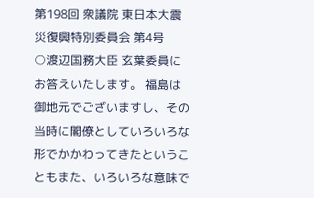第198回 衆議院 東日本大震災復興特別委員会 第4号
○渡辺国務大臣 玄葉委員にお答えいたします。 福島は御地元でございますし、その当時に閣僚としていろいろな形でかかわってきたということもまた、いろいろな意味で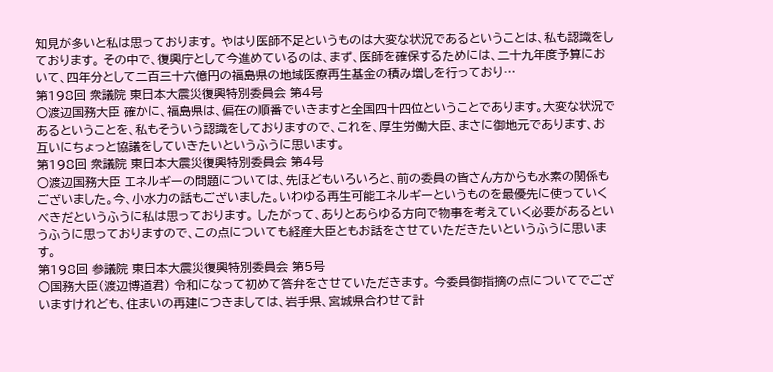知見が多いと私は思っております。 やはり医師不足というものは大変な状況であるということは、私も認識をしております。 その中で、復興庁として今進めているのは、まず、医師を確保するためには、二十九年度予算において、四年分として二百三十六億円の福島県の地域医療再生基金の積み増しを行っており…
第198回 衆議院 東日本大震災復興特別委員会 第4号
○渡辺国務大臣 確かに、福島県は、偏在の順番でいきますと全国四十四位ということであります。大変な状況であるということを、私もそういう認識をしておりますので、これを、厚生労働大臣、まさに御地元であります、お互いにちょっと協議をしていきたいというふうに思います。
第198回 衆議院 東日本大震災復興特別委員会 第4号
○渡辺国務大臣 エネルギーの問題については、先ほどもいろいろと、前の委員の皆さん方からも水素の関係もございました。今、小水力の話もございました。いわゆる再生可能エネルギーというものを最優先に使っていくべきだというふうに私は思っております。 したがって、ありとあらゆる方向で物事を考えていく必要があるというふうに思っておりますので、この点についても経産大臣ともお話をさせていただきたいというふうに思います。
第198回 参議院 東日本大震災復興特別委員会 第5号
○国務大臣(渡辺博道君) 令和になって初めて答弁をさせていただきます。 今委員御指摘の点についてでございますけれども、住まいの再建につきましては、岩手県、宮城県合わせて計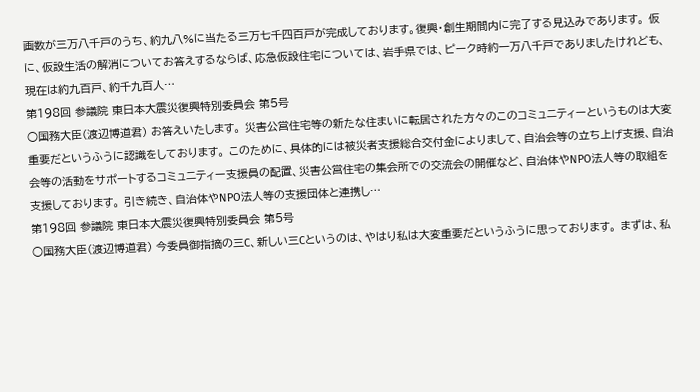画数が三万八千戸のうち、約九八%に当たる三万七千四百戸が完成しております。復興・創生期間内に完了する見込みであります。 仮に、仮設生活の解消についてお答えするならば、応急仮設住宅については、岩手県では、ピーク時約一万八千戸でありましたけれども、現在は約九百戸、約千九百人…
第198回 参議院 東日本大震災復興特別委員会 第5号
○国務大臣(渡辺博道君) お答えいたします。 災害公営住宅等の新たな住まいに転居された方々のこのコミュニティーというものは大変重要だというふうに認識をしております。 このために、具体的には被災者支援総合交付金によりまして、自治会等の立ち上げ支援、自治会等の活動をサポートするコミュニティー支援員の配置、災害公営住宅の集会所での交流会の開催など、自治体やNPO法人等の取組を支援しております。 引き続き、自治体やNPO法人等の支援団体と連携し…
第198回 参議院 東日本大震災復興特別委員会 第5号
○国務大臣(渡辺博道君) 今委員御指摘の三C、新しい三Cというのは、やはり私は大変重要だというふうに思っております。 まずは、私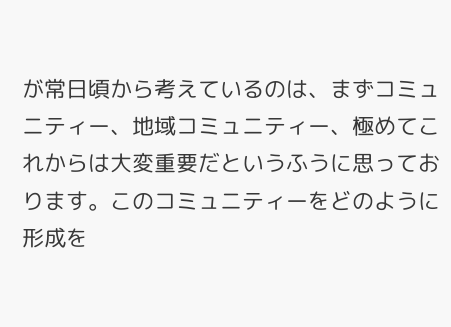が常日頃から考えているのは、まずコミュニティー、地域コミュニティー、極めてこれからは大変重要だというふうに思っております。このコミュニティーをどのように形成を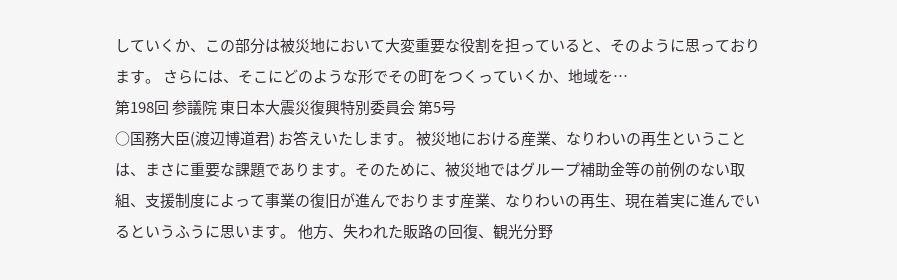していくか、この部分は被災地において大変重要な役割を担っていると、そのように思っております。 さらには、そこにどのような形でその町をつくっていくか、地域を…
第198回 参議院 東日本大震災復興特別委員会 第5号
○国務大臣(渡辺博道君) お答えいたします。 被災地における産業、なりわいの再生ということは、まさに重要な課題であります。そのために、被災地ではグループ補助金等の前例のない取組、支援制度によって事業の復旧が進んでおります産業、なりわいの再生、現在着実に進んでいるというふうに思います。 他方、失われた販路の回復、観光分野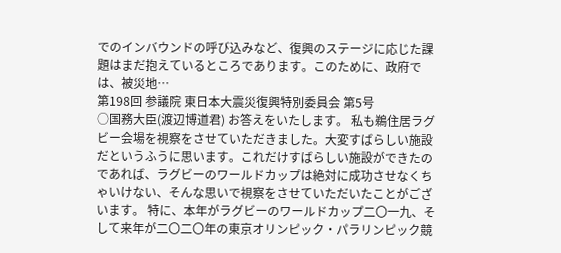でのインバウンドの呼び込みなど、復興のステージに応じた課題はまだ抱えているところであります。このために、政府では、被災地…
第198回 参議院 東日本大震災復興特別委員会 第5号
○国務大臣(渡辺博道君) お答えをいたします。 私も鵜住居ラグビー会場を視察をさせていただきました。大変すばらしい施設だというふうに思います。これだけすばらしい施設ができたのであれば、ラグビーのワールドカップは絶対に成功させなくちゃいけない、そんな思いで視察をさせていただいたことがございます。 特に、本年がラグビーのワールドカップ二〇一九、そして来年が二〇二〇年の東京オリンピック・パラリンピック競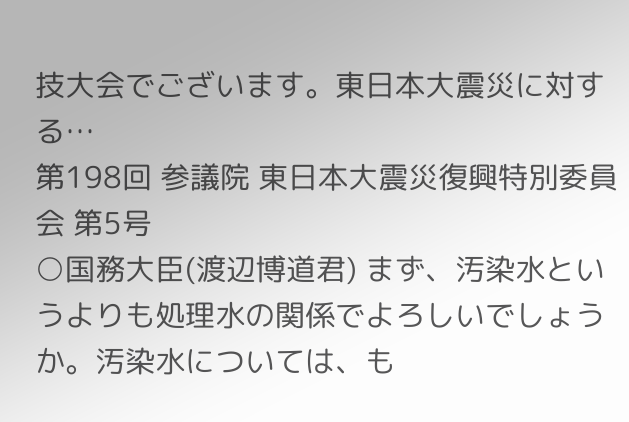技大会でございます。東日本大震災に対する…
第198回 参議院 東日本大震災復興特別委員会 第5号
○国務大臣(渡辺博道君) まず、汚染水というよりも処理水の関係でよろしいでしょうか。汚染水については、も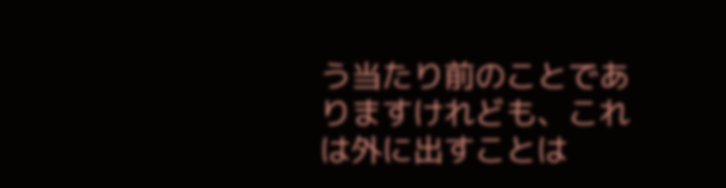う当たり前のことでありますけれども、これは外に出すことは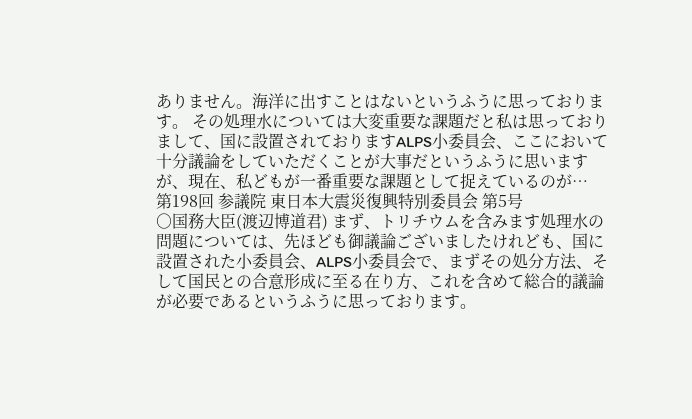ありません。海洋に出すことはないというふうに思っております。 その処理水については大変重要な課題だと私は思っておりまして、国に設置されておりますALPS小委員会、ここにおいて十分議論をしていただくことが大事だというふうに思いますが、現在、私どもが一番重要な課題として捉えているのが…
第198回 参議院 東日本大震災復興特別委員会 第5号
○国務大臣(渡辺博道君) まず、トリチウムを含みます処理水の問題については、先ほども御議論ございましたけれども、国に設置された小委員会、ALPS小委員会で、まずその処分方法、そして国民との合意形成に至る在り方、これを含めて総合的議論が必要であるというふうに思っております。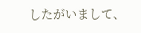したがいまして、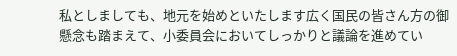私としましても、地元を始めといたします広く国民の皆さん方の御懸念も踏まえて、小委員会においてしっかりと議論を進めてい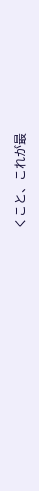くこと、これが最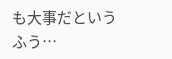も大事だというふう…